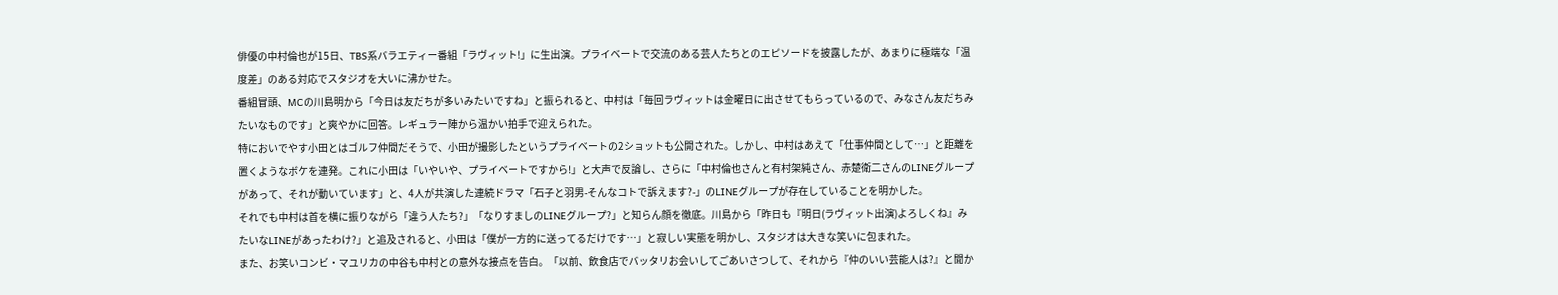俳優の中村倫也が15日、TBS系バラエティー番組「ラヴィット!」に生出演。プライベートで交流のある芸人たちとのエピソードを披露したが、あまりに極端な「温度差」のある対応でスタジオを大いに沸かせた。
番組冒頭、MCの川島明から「今日は友だちが多いみたいですね」と振られると、中村は「毎回ラヴィットは金曜日に出させてもらっているので、みなさん友だちみたいなものです」と爽やかに回答。レギュラー陣から温かい拍手で迎えられた。
特においでやす小田とはゴルフ仲間だそうで、小田が撮影したというプライベートの2ショットも公開された。しかし、中村はあえて「仕事仲間として…」と距離を置くようなボケを連発。これに小田は「いやいや、プライベートですから!」と大声で反論し、さらに「中村倫也さんと有村架純さん、赤楚衛二さんのLINEグループがあって、それが動いています」と、4人が共演した連続ドラマ「石子と羽男-そんなコトで訴えます?-」のLINEグループが存在していることを明かした。
それでも中村は首を横に振りながら「違う人たち?」「なりすましのLINEグループ?」と知らん顔を徹底。川島から「昨日も『明日(ラヴィット出演)よろしくね』みたいなLINEがあったわけ?」と追及されると、小田は「僕が一方的に送ってるだけです…」と寂しい実態を明かし、スタジオは大きな笑いに包まれた。
また、お笑いコンビ・マユリカの中谷も中村との意外な接点を告白。「以前、飲食店でバッタリお会いしてごあいさつして、それから『仲のいい芸能人は?』と聞か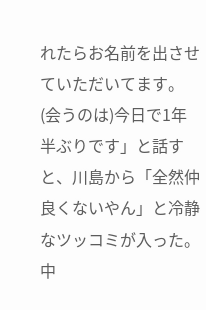れたらお名前を出させていただいてます。(会うのは)今日で1年半ぶりです」と話すと、川島から「全然仲良くないやん」と冷静なツッコミが入った。
中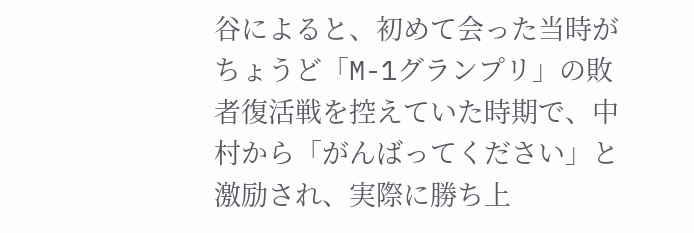谷によると、初めて会った当時がちょうど「M-1グランプリ」の敗者復活戦を控えていた時期で、中村から「がんばってください」と激励され、実際に勝ち上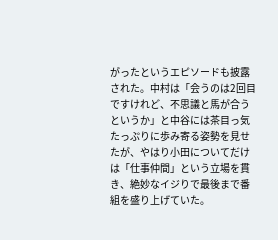がったというエピソードも披露された。中村は「会うのは2回目ですけれど、不思議と馬が合うというか」と中谷には茶目っ気たっぷりに歩み寄る姿勢を見せたが、やはり小田についてだけは「仕事仲間」という立場を貫き、絶妙なイジりで最後まで番組を盛り上げていた。